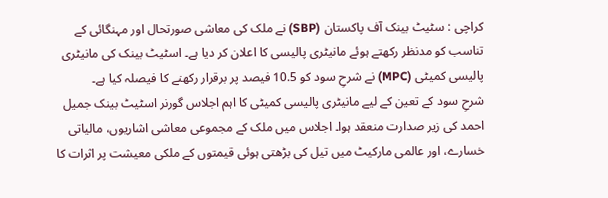کراچی : سٹیٹ بینک آف پاکستان (SBP) نے ملک کی معاشی صورتحال اور مہنگائی کے تناسب کو مدنظر رکھتے ہوئے مانیٹری پالیسی کا اعلان کر دیا ہے۔ اسٹیٹ بینک کی مانیٹری پالیسی کمیٹی (MPC) نے شرحِ سود کو 10.5 فیصد پر برقرار رکھنے کا فیصلہ کیا ہے۔
شرحِ سود کے تعین کے لیے مانیٹری پالیسی کمیٹی کا اہم اجلاس گورنر اسٹیٹ بینک جمیل احمد کی زیر صدارت منعقد ہوا۔ اجلاس میں ملک کے مجموعی معاشی اشاریوں، مالیاتی خسارے، اور عالمی مارکیٹ میں تیل کی بڑھتی ہوئی قیمتوں کے ملکی معیشت پر اثرات کا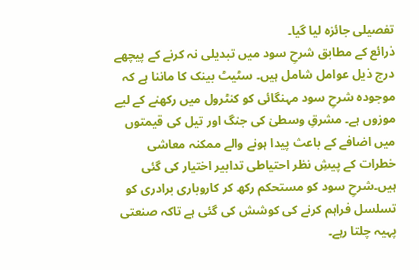تفصیلی جائزہ لیا گیا۔
ذرائع کے مطابق شرحِ سود میں تبدیلی نہ کرنے کے پیچھے درج ذیل عوامل شامل ہیں۔ سٹیٹ بینک کا ماننا ہے کہ موجودہ شرحِ سود مہنگائی کو کنٹرول میں رکھنے کے لیے موزوں ہے۔ مشرقِ وسطیٰ کی جنگ اور تیل کی قیمتوں میں اضافے کے باعث پیدا ہونے والے ممکنہ معاشی خطرات کے پیشِ نظر احتیاطی تدابیر اختیار کی گئی ہیں۔شرحِ سود کو مستحکم رکھ کر کاروباری برادری کو تسلسل فراہم کرنے کی کوشش کی گئی ہے تاکہ صنعتی پہیہ چلتا رہے۔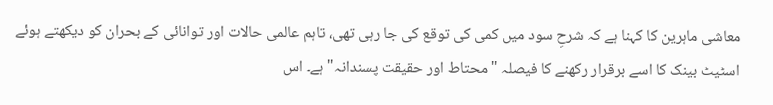معاشی ماہرین کا کہنا ہے کہ شرحِ سود میں کمی کی توقع کی جا رہی تھی، تاہم عالمی حالات اور توانائی کے بحران کو دیکھتے ہوئے اسٹیٹ بینک کا اسے برقرار رکھنے کا فیصلہ "محتاط اور حقیقت پسندانہ" ہے۔ اس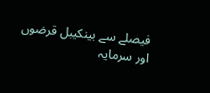فیصلے سے بینکیبل قرضوں اور سرمایہ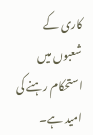کاری کے شعبوں میں استحکام رہنے کی امید ہے۔